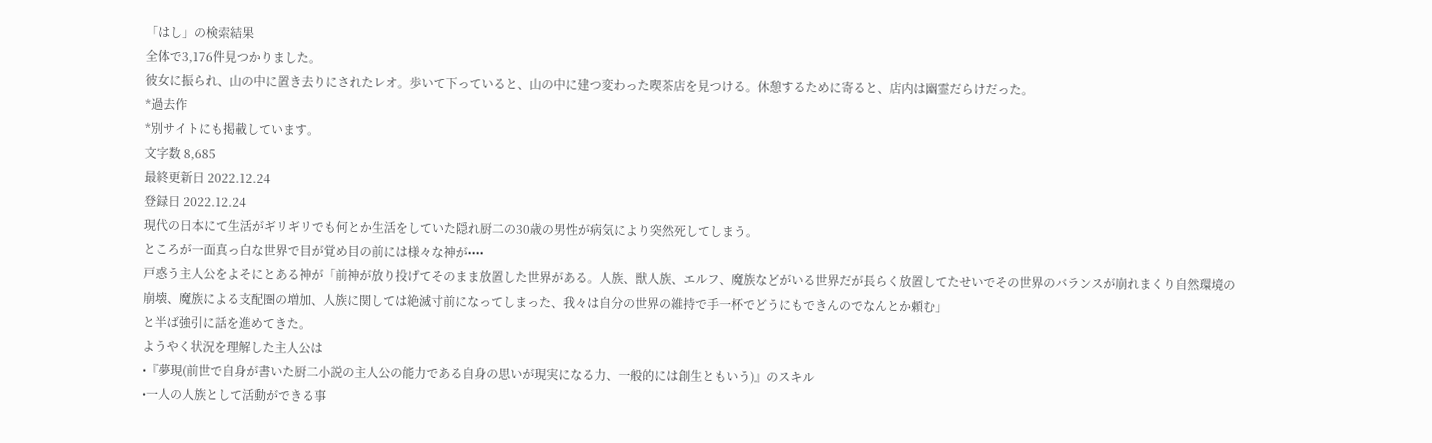「はし」の検索結果
全体で3,176件見つかりました。
彼女に振られ、山の中に置き去りにされたレオ。歩いて下っていると、山の中に建つ変わった喫茶店を見つける。休憩するために寄ると、店内は幽霊だらけだった。
*過去作
*別サイトにも掲載しています。
文字数 8,685
最終更新日 2022.12.24
登録日 2022.12.24
現代の日本にて生活がギリギリでも何とか生活をしていた隠れ厨二の30歳の男性が病気により突然死してしまう。
ところが一面真っ白な世界で目が覚め目の前には様々な神が••••
戸惑う主人公をよそにとある神が「前神が放り投げてそのまま放置した世界がある。人族、獣人族、エルフ、魔族などがいる世界だが長らく放置してたせいでその世界のバランスが崩れまくり自然環境の崩壊、魔族による支配圏の増加、人族に関しては絶滅寸前になってしまった、我々は自分の世界の維持で手一杯でどうにもできんのでなんとか頼む」
と半ば強引に話を進めてきた。
ようやく状況を理解した主人公は
•『夢現(前世で自身が書いた厨二小説の主人公の能力である自身の思いが現実になる力、一般的には創生ともいう)』のスキル
•一人の人族として活動ができる事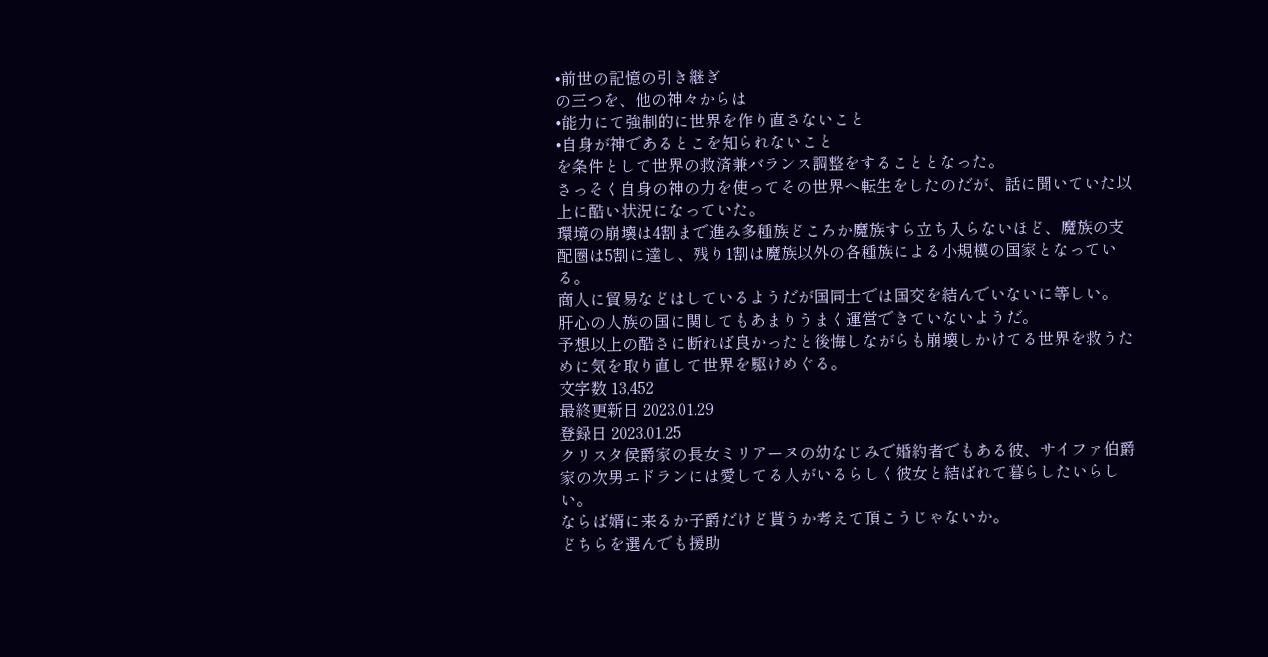•前世の記憶の引き継ぎ
の三つを、他の神々からは
•能力にて強制的に世界を作り直さないこと
•自身が神であるとこを知られないこと
を条件として世界の救済兼バランス調整をすることとなった。
さっそく自身の神の力を使ってその世界へ転生をしたのだが、話に聞いていた以上に酷い状況になっていた。
環境の崩壊は4割まで進み多種族どころか魔族すら立ち入らないほど、魔族の支配圏は5割に達し、残り1割は魔族以外の各種族による小規模の国家となっている。
商人に貿易などはしているようだが国同士では国交を結んでいないに等しい。
肝心の人族の国に関してもあまりうまく運営できていないようだ。
予想以上の酷さに断れば良かったと後悔しながらも崩壊しかけてる世界を救うために気を取り直して世界を駆けめぐる。
文字数 13,452
最終更新日 2023.01.29
登録日 2023.01.25
クリスタ侯爵家の長女ミリアーヌの幼なじみで婚約者でもある彼、サイファ伯爵家の次男エドランには愛してる人がいるらしく彼女と結ばれて暮らしたいらしい。
ならば婿に来るか子爵だけど貰うか考えて頂こうじゃないか。
どちらを選んでも援助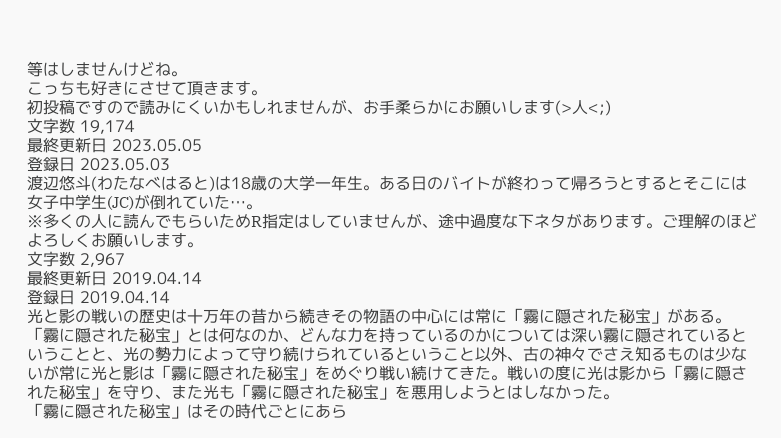等はしませんけどね。
こっちも好きにさせて頂きます。
初投稿ですので読みにくいかもしれませんが、お手柔らかにお願いします(>人<;)
文字数 19,174
最終更新日 2023.05.05
登録日 2023.05.03
渡辺悠斗(わたなべはると)は18歳の大学一年生。ある日のバイトが終わって帰ろうとするとそこには女子中学生(JC)が倒れていた…。
※多くの人に読んでもらいためR指定はしていませんが、途中過度な下ネタがあります。ご理解のほどよろしくお願いします。
文字数 2,967
最終更新日 2019.04.14
登録日 2019.04.14
光と影の戦いの歴史は十万年の昔から続きその物語の中心には常に「霧に隠された秘宝」がある。
「霧に隠された秘宝」とは何なのか、どんな力を持っているのかについては深い霧に隠されているということと、光の勢力によって守り続けられているということ以外、古の神々でさえ知るものは少ないが常に光と影は「霧に隠された秘宝」をめぐり戦い続けてきた。戦いの度に光は影から「霧に隠された秘宝」を守り、また光も「霧に隠された秘宝」を悪用しようとはしなかった。
「霧に隠された秘宝」はその時代ごとにあら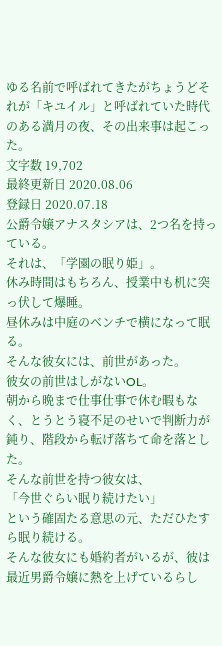ゆる名前で呼ばれてきたがちょうどそれが「キユイル」と呼ばれていた時代のある満月の夜、その出来事は起こった。
文字数 19,702
最終更新日 2020.08.06
登録日 2020.07.18
公爵令嬢アナスタシアは、2つ名を持っている。
それは、「学園の眠り姫」。
休み時間はもちろん、授業中も机に突っ伏して爆睡。
昼休みは中庭のベンチで横になって眠る。
そんな彼女には、前世があった。
彼女の前世はしがないOL。
朝から晩まで仕事仕事で休む暇もなく、とうとう寝不足のせいで判断力が鈍り、階段から転げ落ちて命を落とした。
そんな前世を持つ彼女は、
「今世ぐらい眠り続けたい」
という確固たる意思の元、ただひたすら眠り続ける。
そんな彼女にも婚約者がいるが、彼は最近男爵令嬢に熱を上げているらし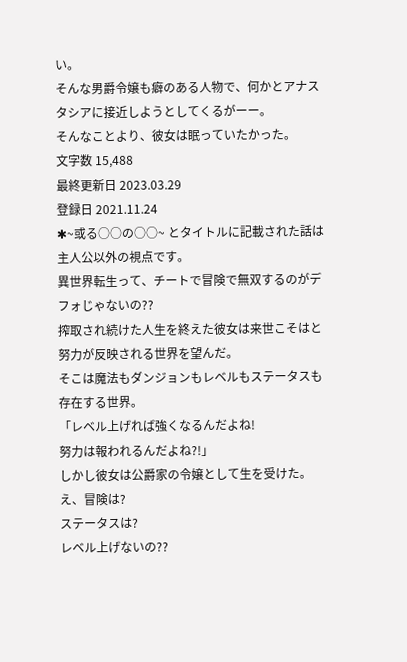い。
そんな男爵令嬢も癖のある人物で、何かとアナスタシアに接近しようとしてくるがーー。
そんなことより、彼女は眠っていたかった。
文字数 15,488
最終更新日 2023.03.29
登録日 2021.11.24
✱~或る○○の○○~ とタイトルに記載された話は主人公以外の視点です。
異世界転生って、チートで冒険で無双するのがデフォじゃないの??
搾取され続けた人生を終えた彼女は来世こそはと努力が反映される世界を望んだ。
そこは魔法もダンジョンもレベルもステータスも存在する世界。
「レベル上げれば強くなるんだよね!
努力は報われるんだよね?!」
しかし彼女は公爵家の令嬢として生を受けた。
え、冒険は?
ステータスは?
レベル上げないの??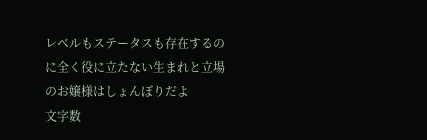レベルもステータスも存在するのに全く役に立たない生まれと立場のお嬢様はしょんぼりだよ
文字数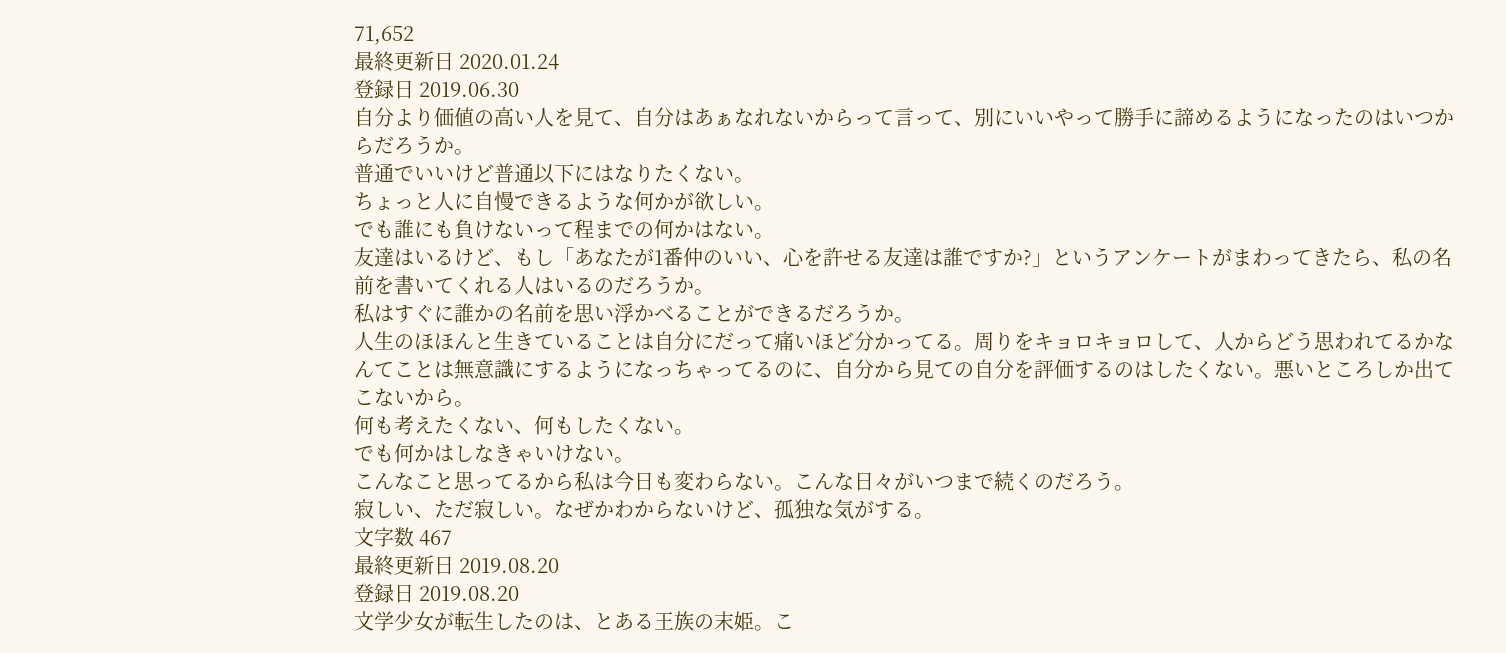71,652
最終更新日 2020.01.24
登録日 2019.06.30
自分より価値の高い人を見て、自分はあぁなれないからって言って、別にいいやって勝手に諦めるようになったのはいつからだろうか。
普通でいいけど普通以下にはなりたくない。
ちょっと人に自慢できるような何かが欲しい。
でも誰にも負けないって程までの何かはない。
友達はいるけど、もし「あなたが1番仲のいい、心を許せる友達は誰ですか?」というアンケートがまわってきたら、私の名前を書いてくれる人はいるのだろうか。
私はすぐに誰かの名前を思い浮かべることができるだろうか。
人生のほほんと生きていることは自分にだって痛いほど分かってる。周りをキョロキョロして、人からどう思われてるかなんてことは無意識にするようになっちゃってるのに、自分から見ての自分を評価するのはしたくない。悪いところしか出てこないから。
何も考えたくない、何もしたくない。
でも何かはしなきゃいけない。
こんなこと思ってるから私は今日も変わらない。こんな日々がいつまで続くのだろう。
寂しい、ただ寂しい。なぜかわからないけど、孤独な気がする。
文字数 467
最終更新日 2019.08.20
登録日 2019.08.20
文学少女が転生したのは、とある王族の末姫。こ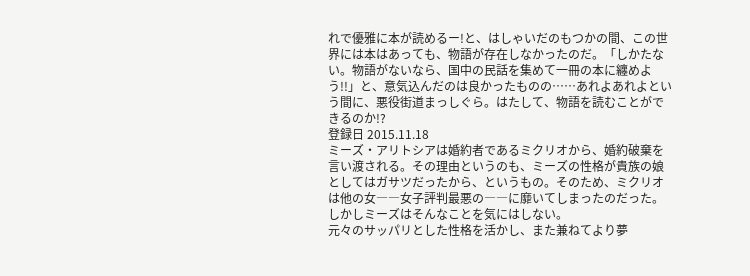れで優雅に本が読めるー!と、はしゃいだのもつかの間、この世界には本はあっても、物語が存在しなかったのだ。「しかたない。物語がないなら、国中の民話を集めて一冊の本に纏めよう!!」と、意気込んだのは良かったものの……あれよあれよという間に、悪役街道まっしぐら。はたして、物語を読むことができるのか!?
登録日 2015.11.18
ミーズ・アリトシアは婚約者であるミクリオから、婚約破棄を言い渡される。その理由というのも、ミーズの性格が貴族の娘としてはガサツだったから、というもの。そのため、ミクリオは他の女――女子評判最悪の――に靡いてしまったのだった。
しかしミーズはそんなことを気にはしない。
元々のサッパリとした性格を活かし、また兼ねてより夢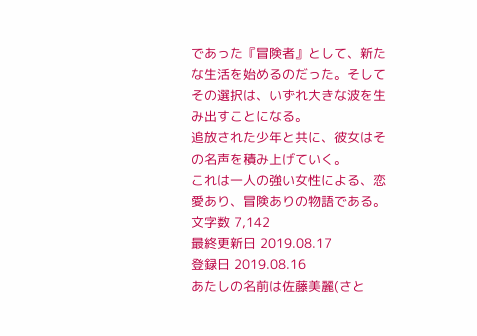であった『冒険者』として、新たな生活を始めるのだった。そしてその選択は、いずれ大きな波を生み出すことになる。
追放された少年と共に、彼女はその名声を積み上げていく。
これは一人の強い女性による、恋愛あり、冒険ありの物語である。
文字数 7,142
最終更新日 2019.08.17
登録日 2019.08.16
あたしの名前は佐藤美麗(さと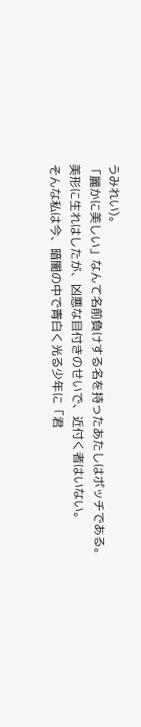うみれい)。
「麗かに美しい」なんて名前負けする名を持ったあたしはボッチである。
美形に生れはしたが、凶悪な目付きのせいで、近付く者はいない。
そんな私は今、暗闇の中で青白く光る少年に「君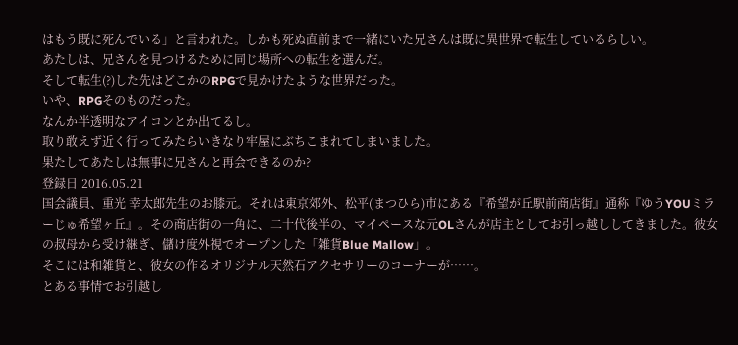はもう既に死んでいる」と言われた。しかも死ぬ直前まで一緒にいた兄さんは既に異世界で転生しているらしい。
あたしは、兄さんを見つけるために同じ場所への転生を選んだ。
そして転生(?)した先はどこかのRPGで見かけたような世界だった。
いや、RPGそのものだった。
なんか半透明なアイコンとか出てるし。
取り敢えず近く行ってみたらいきなり牢屋にぶちこまれてしまいました。
果たしてあたしは無事に兄さんと再会できるのか?
登録日 2016.05.21
国会議員、重光 幸太郎先生のお膝元。それは東京郊外、松平(まつひら)市にある『希望が丘駅前商店街』通称『ゆうYOUミラーじゅ希望ヶ丘』。その商店街の一角に、二十代後半の、マイペースな元OLさんが店主としてお引っ越ししてきました。彼女の叔母から受け継ぎ、儲け度外視でオープンした「雑貨Blue Mallow」。
そこには和雑貨と、彼女の作るオリジナル天然石アクセサリーのコーナーが……。
とある事情でお引越し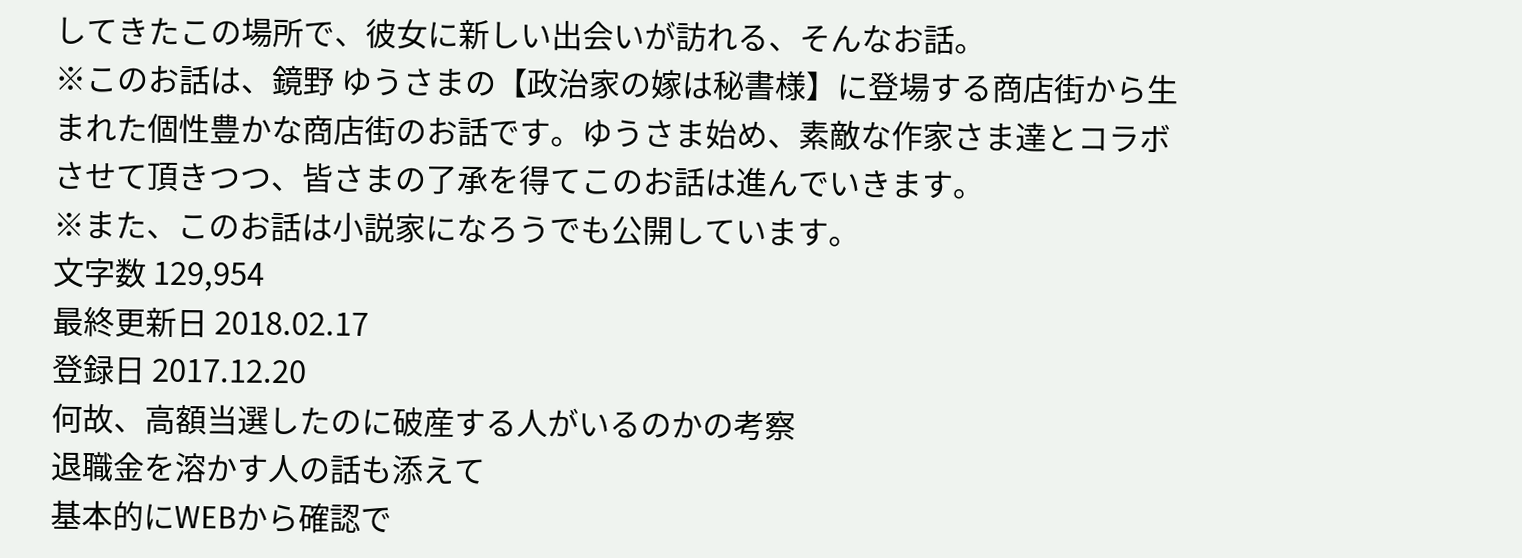してきたこの場所で、彼女に新しい出会いが訪れる、そんなお話。
※このお話は、鏡野 ゆうさまの【政治家の嫁は秘書様】に登場する商店街から生まれた個性豊かな商店街のお話です。ゆうさま始め、素敵な作家さま達とコラボさせて頂きつつ、皆さまの了承を得てこのお話は進んでいきます。
※また、このお話は小説家になろうでも公開しています。
文字数 129,954
最終更新日 2018.02.17
登録日 2017.12.20
何故、高額当選したのに破産する人がいるのかの考察
退職金を溶かす人の話も添えて
基本的にWEBから確認で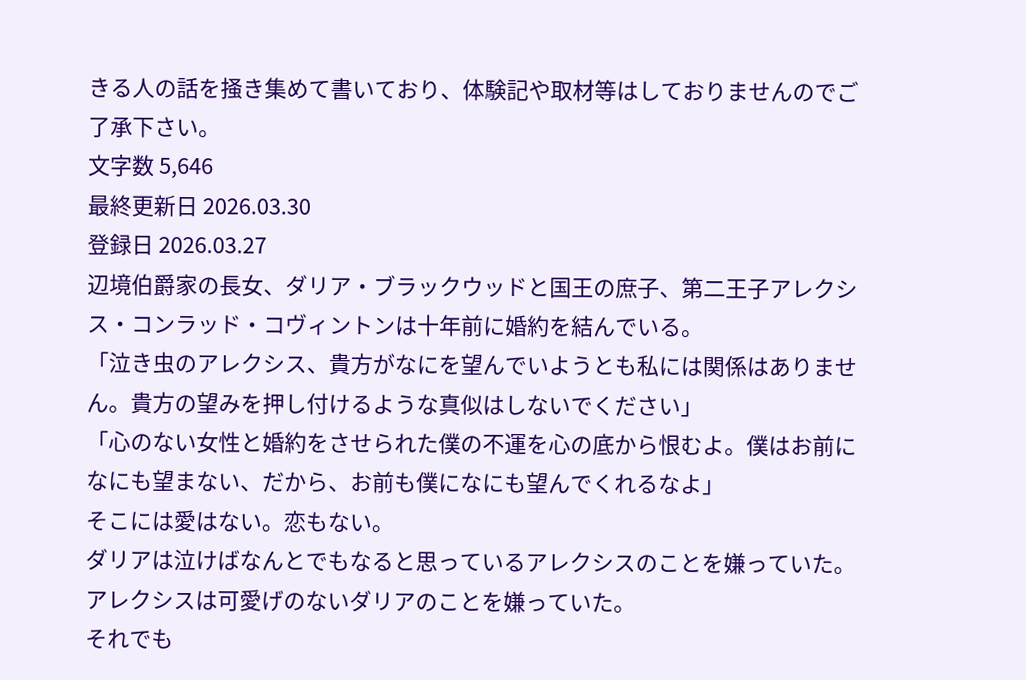きる人の話を掻き集めて書いており、体験記や取材等はしておりませんのでご了承下さい。
文字数 5,646
最終更新日 2026.03.30
登録日 2026.03.27
辺境伯爵家の長女、ダリア・ブラックウッドと国王の庶子、第二王子アレクシス・コンラッド・コヴィントンは十年前に婚約を結んでいる。
「泣き虫のアレクシス、貴方がなにを望んでいようとも私には関係はありません。貴方の望みを押し付けるような真似はしないでください」
「心のない女性と婚約をさせられた僕の不運を心の底から恨むよ。僕はお前になにも望まない、だから、お前も僕になにも望んでくれるなよ」
そこには愛はない。恋もない。
ダリアは泣けばなんとでもなると思っているアレクシスのことを嫌っていた。
アレクシスは可愛げのないダリアのことを嫌っていた。
それでも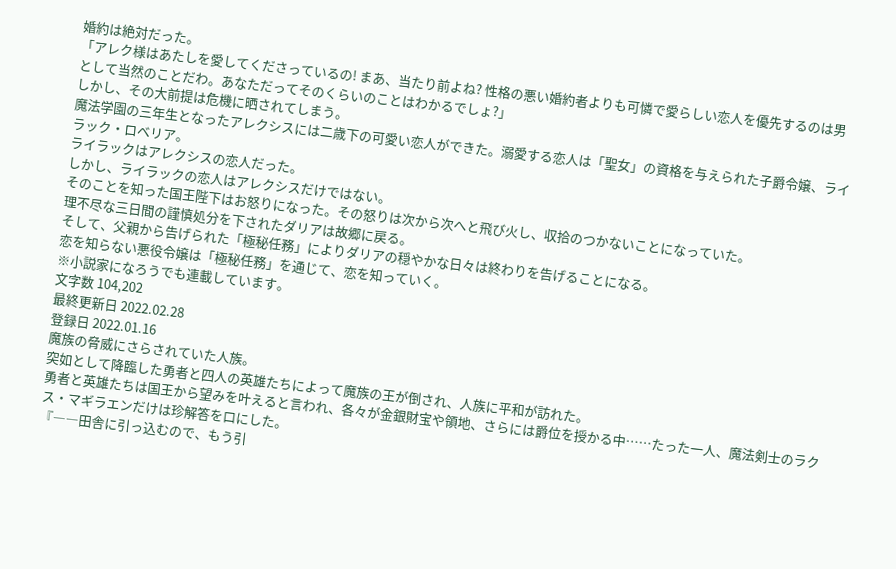婚約は絶対だった。
「アレク様はあたしを愛してくださっているの! まあ、当たり前よね? 性格の悪い婚約者よりも可憐で愛らしい恋人を優先するのは男として当然のことだわ。あなただってそのくらいのことはわかるでしょ?」
しかし、その大前提は危機に晒されてしまう。
魔法学園の三年生となったアレクシスには二歳下の可愛い恋人ができた。溺愛する恋人は「聖女」の資格を与えられた子爵令嬢、ライラック・ロベリア。
ライラックはアレクシスの恋人だった。
しかし、ライラックの恋人はアレクシスだけではない。
そのことを知った国王陛下はお怒りになった。その怒りは次から次へと飛び火し、収拾のつかないことになっていた。
理不尽な三日間の謹慎処分を下されたダリアは故郷に戻る。
そして、父親から告げられた「極秘任務」によりダリアの穏やかな日々は終わりを告げることになる。
恋を知らない悪役令嬢は「極秘任務」を通じて、恋を知っていく。
※小説家になろうでも連載しています。
文字数 104,202
最終更新日 2022.02.28
登録日 2022.01.16
魔族の脅威にさらされていた人族。
突如として降臨した勇者と四人の英雄たちによって魔族の王が倒され、人族に平和が訪れた。
勇者と英雄たちは国王から望みを叶えると言われ、各々が金銀財宝や領地、さらには爵位を授かる中……たった一人、魔法剣士のラクス・マギラエンだけは珍解答を口にした。
『――田舎に引っ込むので、もう引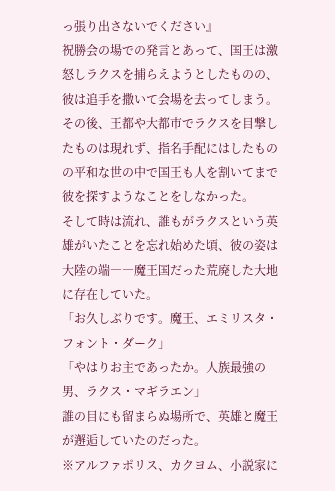っ張り出さないでください』
祝勝会の場での発言とあって、国王は激怒しラクスを捕らえようとしたものの、彼は追手を撒いて会場を去ってしまう。
その後、王都や大都市でラクスを目撃したものは現れず、指名手配にはしたものの平和な世の中で国王も人を割いてまで彼を探すようなことをしなかった。
そして時は流れ、誰もがラクスという英雄がいたことを忘れ始めた頃、彼の姿は大陸の端――魔王国だった荒廃した大地に存在していた。
「お久しぶりです。魔王、エミリスタ・フォント・ダーク」
「やはりお主であったか。人族最強の男、ラクス・マギラエン」
誰の目にも留まらぬ場所で、英雄と魔王が邂逅していたのだった。
※アルファポリス、カクヨム、小説家に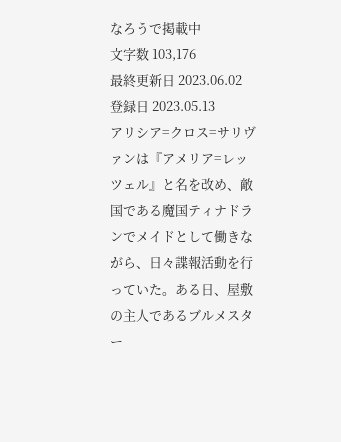なろうで掲載中
文字数 103,176
最終更新日 2023.06.02
登録日 2023.05.13
アリシア=クロス=サリヴァンは『アメリア=レッツェル』と名を改め、敵国である魔国ティナドランでメイドとして働きながら、日々諜報活動を行っていた。ある日、屋敷の主人であるブルメスター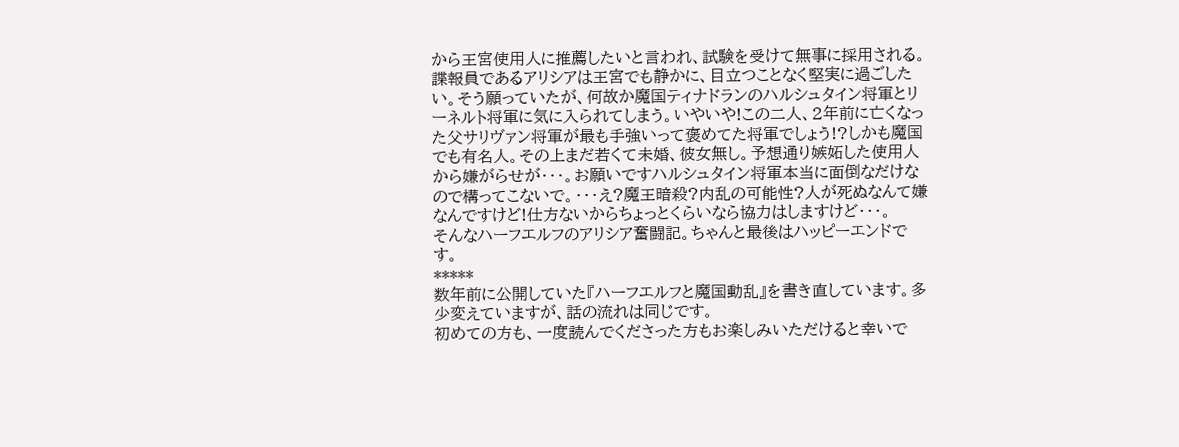から王宮使用人に推薦したいと言われ、試験を受けて無事に採用される。諜報員であるアリシアは王宮でも静かに、目立つことなく堅実に過ごしたい。そう願っていたが、何故か魔国ティナドランのハルシュタイン将軍とリーネルト将軍に気に入られてしまう。いやいや!この二人、2年前に亡くなった父サリヴァン将軍が最も手強いって褒めてた将軍でしょう!?しかも魔国でも有名人。その上まだ若くて未婚、彼女無し。予想通り嫉妬した使用人から嫌がらせが・・・。お願いですハルシュタイン将軍本当に面倒なだけなので構ってこないで。・・・え?魔王暗殺?内乱の可能性?人が死ぬなんて嫌なんですけど!仕方ないからちょっとくらいなら協力はしますけど・・・。
そんなハーフエルフのアリシア奮闘記。ちゃんと最後はハッピーエンドです。
*****
数年前に公開していた『ハーフエルフと魔国動乱』を書き直しています。多少変えていますが、話の流れは同じです。
初めての方も、一度読んでくださった方もお楽しみいただけると幸いで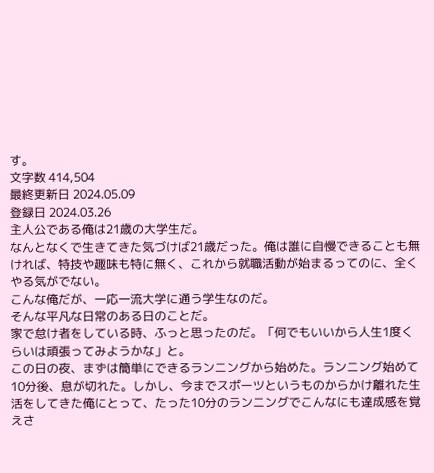す。
文字数 414,504
最終更新日 2024.05.09
登録日 2024.03.26
主人公である俺は21歳の大学生だ。
なんとなくで生きてきた気づけば21歳だった。俺は誰に自慢できることも無ければ、特技や趣味も特に無く、これから就職活動が始まるってのに、全くやる気がでない。
こんな俺だが、一応一流大学に通う学生なのだ。
そんな平凡な日常のある日のことだ。
家で怠け者をしている時、ふっと思ったのだ。「何でもいいから人生1度くらいは頑張ってみようかな」と。
この日の夜、まずは簡単にできるランニングから始めた。ランニング始めて10分後、息が切れた。しかし、今までスポーツというものからかけ離れた生活をしてきた俺にとって、たった10分のランニングでこんなにも達成感を覚えさ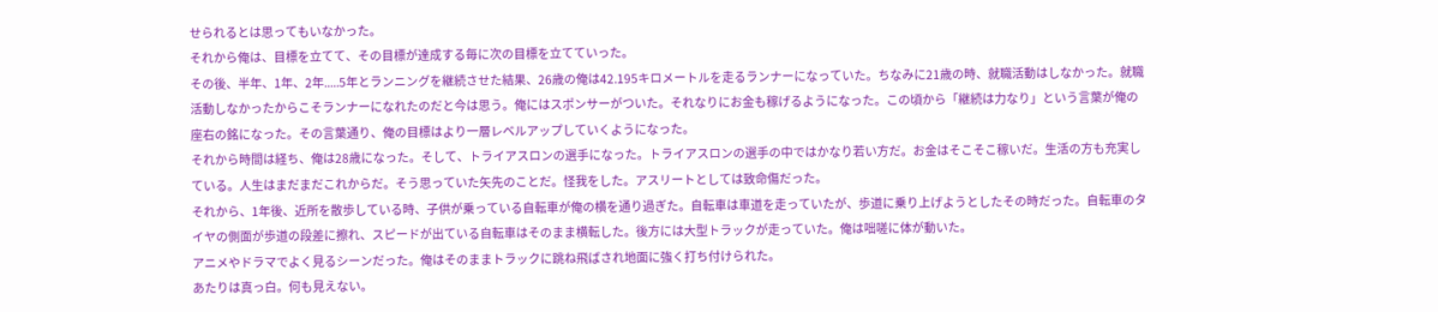せられるとは思ってもいなかった。
それから俺は、目標を立てて、その目標が達成する毎に次の目標を立てていった。
その後、半年、1年、2年.....5年とランニングを継続させた結果、26歳の俺は42.195キロメートルを走るランナーになっていた。ちなみに21歳の時、就職活動はしなかった。就職活動しなかったからこそランナーになれたのだと今は思う。俺にはスポンサーがついた。それなりにお金も稼げるようになった。この頃から「継続は力なり」という言葉が俺の座右の銘になった。その言葉通り、俺の目標はより一層レベルアップしていくようになった。
それから時間は経ち、俺は28歳になった。そして、トライアスロンの選手になった。トライアスロンの選手の中ではかなり若い方だ。お金はそこそこ稼いだ。生活の方も充実している。人生はまだまだこれからだ。そう思っていた矢先のことだ。怪我をした。アスリートとしては致命傷だった。
それから、1年後、近所を散歩している時、子供が乗っている自転車が俺の横を通り過ぎた。自転車は車道を走っていたが、歩道に乗り上げようとしたその時だった。自転車のタイヤの側面が歩道の段差に擦れ、スピードが出ている自転車はそのまま横転した。後方には大型トラックが走っていた。俺は咄嗟に体が動いた。
アニメやドラマでよく見るシーンだった。俺はそのままトラックに跳ね飛ばされ地面に強く打ち付けられた。
あたりは真っ白。何も見えない。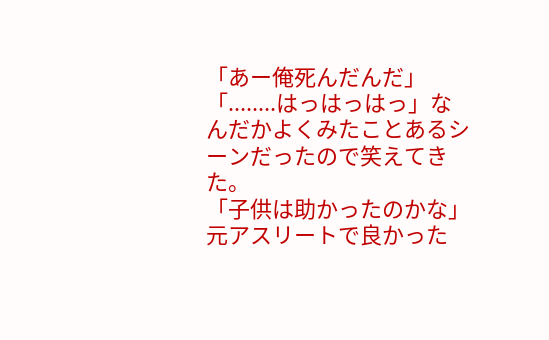「あー俺死んだんだ」
「........はっはっはっ」なんだかよくみたことあるシーンだったので笑えてきた。
「子供は助かったのかな」
元アスリートで良かった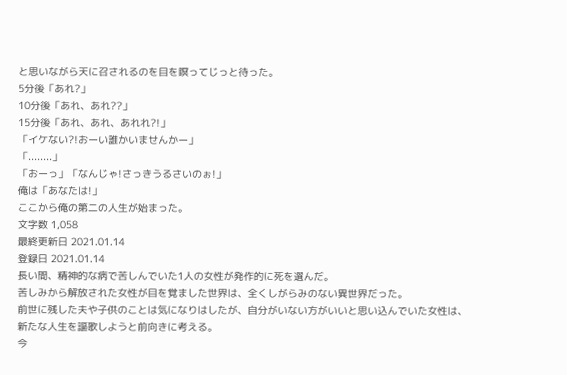と思いながら天に召されるのを目を瞑ってじっと待った。
5分後「あれ?」
10分後「あれ、あれ??」
15分後「あれ、あれ、あれれ?!」
「イケない?!おーい誰かいませんかー」
「........」
「おーっ」「なんじゃ!さっきうるさいのぉ!」
俺は「あなたは!」
ここから俺の第二の人生が始まった。
文字数 1,058
最終更新日 2021.01.14
登録日 2021.01.14
長い間、精神的な病で苦しんでいた1人の女性が発作的に死を選んだ。
苦しみから解放された女性が目を覚ました世界は、全くしがらみのない異世界だった。
前世に残した夫や子供のことは気になりはしたが、自分がいない方がいいと思い込んでいた女性は、新たな人生を謳歌しようと前向きに考える。
今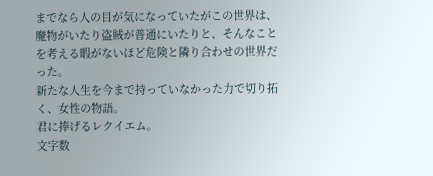までなら人の目が気になっていたがこの世界は、魔物がいたり盗賊が普通にいたりと、そんなことを考える暇がないほど危険と隣り合わせの世界だった。
新たな人生を今まで持っていなかった力で切り拓く、女性の物語。
君に捧げるレクイエム。
文字数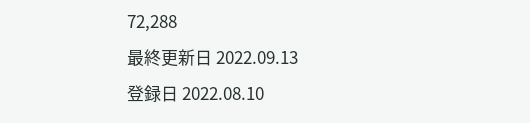72,288
最終更新日 2022.09.13
登録日 2022.08.10